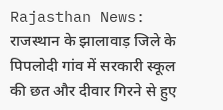Rajasthan News: राजस्थान के झालावाड़ जिले के पिपलोदी गांव में सरकारी स्कूल की छत और दीवार गिरने से हुए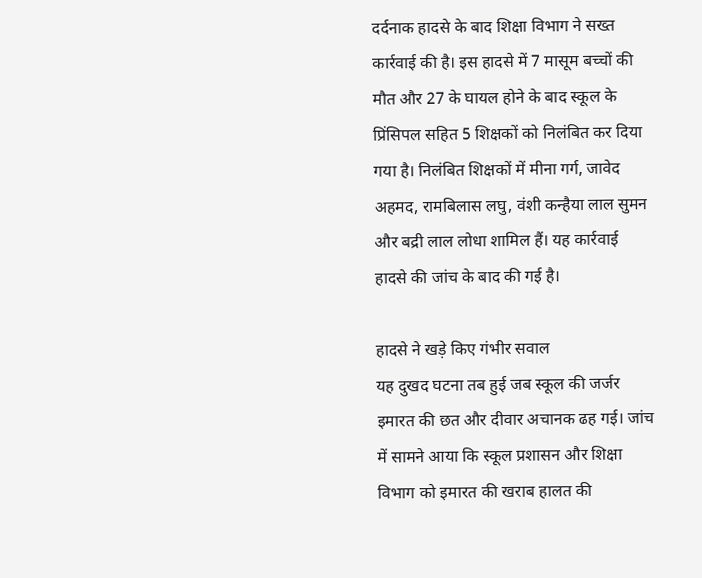दर्दनाक हादसे के बाद शिक्षा विभाग ने सख्त कार्रवाई की है। इस हादसे में 7 मासूम बच्चों की मौत और 27 के घायल होने के बाद स्कूल के प्रिंसिपल सहित 5 शिक्षकों को निलंबित कर दिया गया है। निलंबित शिक्षकों में मीना गर्ग, जावेद अहमद, रामबिलास लघु, वंशी कन्हैया लाल सुमन और बद्री लाल लोधा शामिल हैं। यह कार्रवाई हादसे की जांच के बाद की गई है।

हादसे ने खड़े किए गंभीर सवाल
यह दुखद घटना तब हुई जब स्कूल की जर्जर इमारत की छत और दीवार अचानक ढह गई। जांच में सामने आया कि स्कूल प्रशासन और शिक्षा विभाग को इमारत की खराब हालत की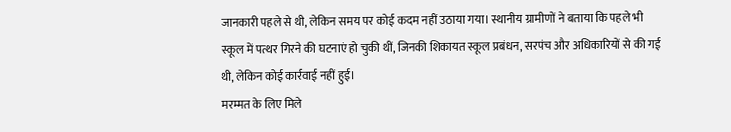जानकारी पहले से थी, लेकिन समय पर कोई कदम नहीं उठाया गया। स्थानीय ग्रामीणों ने बताया कि पहले भी स्कूल में पत्थर गिरने की घटनाएं हो चुकी थीं, जिनकी शिकायत स्कूल प्रबंधन, सरपंच और अधिकारियों से की गई थी, लेकिन कोई कार्रवाई नहीं हुई।
मरम्मत के लिए मिले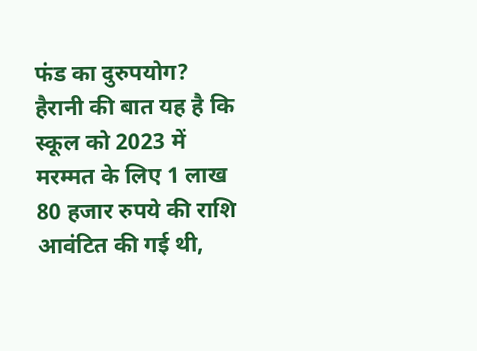फंड का दुरुपयोग?
हैरानी की बात यह है कि स्कूल को 2023 में मरम्मत के लिए 1 लाख 80 हजार रुपये की राशि आवंटित की गई थी,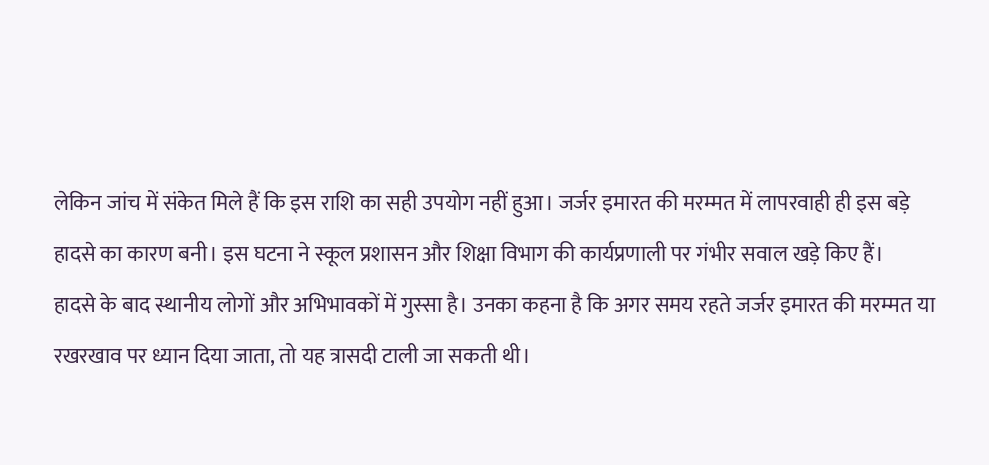लेकिन जांच में संकेत मिले हैं कि इस राशि का सही उपयोग नहीं हुआ। जर्जर इमारत की मरम्मत में लापरवाही ही इस बड़े हादसे का कारण बनी। इस घटना ने स्कूल प्रशासन और शिक्षा विभाग की कार्यप्रणाली पर गंभीर सवाल खड़े किए हैं।
हादसे के बाद स्थानीय लोगों और अभिभावकों में गुस्सा है। उनका कहना है कि अगर समय रहते जर्जर इमारत की मरम्मत या रखरखाव पर ध्यान दिया जाता, तो यह त्रासदी टाली जा सकती थी।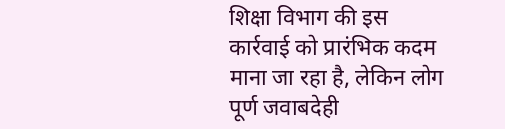शिक्षा विभाग की इस कार्रवाई को प्रारंभिक कदम माना जा रहा है, लेकिन लोग पूर्ण जवाबदेही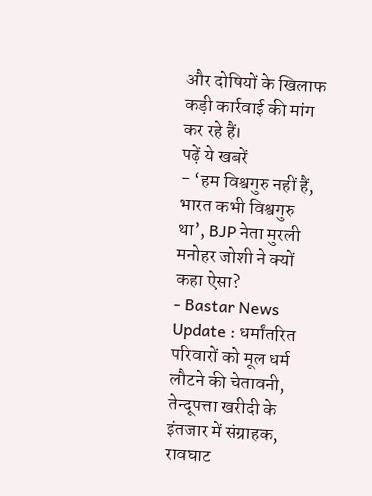और दोषियों के खिलाफ कड़ी कार्रवाई की मांग कर रहे हैं।
पढ़ें ये खबरें
- ‘हम विश्वगुरु नहीं हैं, भारत कभी विश्वगुरु था’, BJP नेता मुरली मनोहर जोशी ने क्यों कहा ऐसा?
- Bastar News Update : धर्मांतरित परिवारों को मूल धर्म लौटने की चेतावनी, तेन्दूपत्ता खरीदी के इंतजार में संग्राहक, रावघाट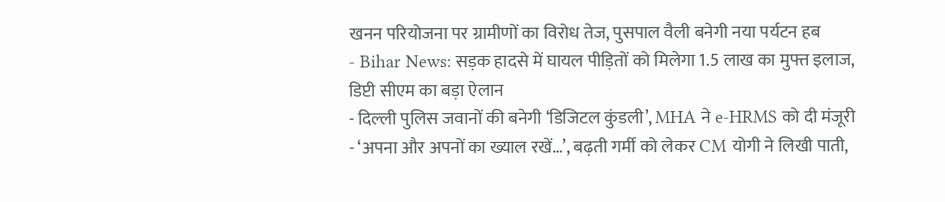खनन परियोजना पर ग्रामीणों का विरोध तेज, पुसपाल वैली बनेगी नया पर्यटन हब
- Bihar News: सड़क हादसे में घायल पीड़ितों को मिलेगा 1.5 लाख का मुफ्त इलाज, डिप्टी सीएम का बड़ा ऐलान
- दिल्ली पुलिस जवानों की बनेगी ‘डिजिटल कुंडली’, MHA ने e-HRMS को दी मंजूरी
- ‘अपना और अपनों का ख्याल रखें…’, बढ़ती गर्मी को लेकर CM योगी ने लिखी पाती,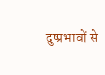दुष्प्रभावों से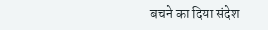बचने का दिया संदेश